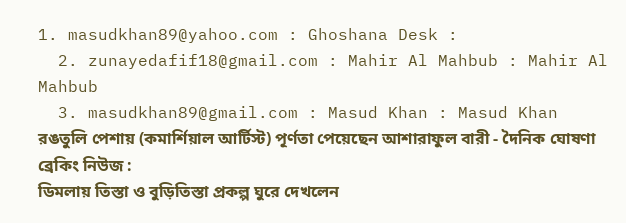1. masudkhan89@yahoo.com : Ghoshana Desk :
  2. zunayedafif18@gmail.com : Mahir Al Mahbub : Mahir Al Mahbub
  3. masudkhan89@gmail.com : Masud Khan : Masud Khan
রঙতুলি পেশায় (কমার্শিয়াল আর্টিস্ট) পূর্ণতা পেয়েছেন আশারাফুল বারী - দৈনিক ঘোষণা
ব্রেকিং নিউজ :
ডিমলায় তিস্তা ও বুড়িতিস্তা প্রকল্প ঘুরে দেখলেন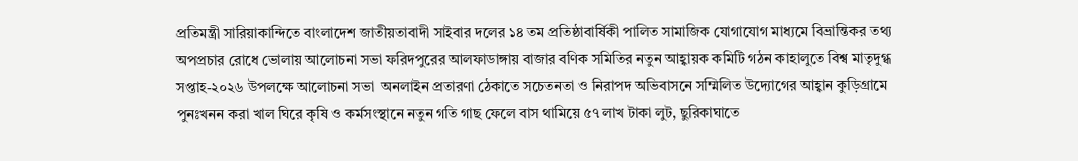প্রতিমন্ত্রী সারিয়াকান্দিতে বাংলাদেশ জাতীয়তাবাদী সাইবার দলের ১৪ তম প্রতিষ্ঠাবার্ষিকী পালিত সামাজিক যোগাযোগ মাধ্যমে বিভ্রান্তিকর তথ্য অপপ্রচার রোধে ভোলায় আলোচনা সভা ফরিদপুরের আলফাডাঙ্গায় বাজার বণিক সমিতির নতুন আহ্বায়ক কমিটি গঠন কাহালুতে বিশ্ব মাতৃদুগ্ধ সপ্তাহ-২০২৬ উপলক্ষে আলোচনা সভা  অনলাইন প্রতারণা ঠেকাতে সচেতনতা ও নিরাপদ অভিবাসনে সম্মিলিত উদ্যোগের আহ্বান কুড়িগ্রামে পুনঃখনন করা খাল ঘিরে কৃষি ও কর্মসংস্থানে নতুন গতি গাছ ফেলে বাস থামিয়ে ৫৭ লাখ টাকা লুট, ছুরিকাঘাতে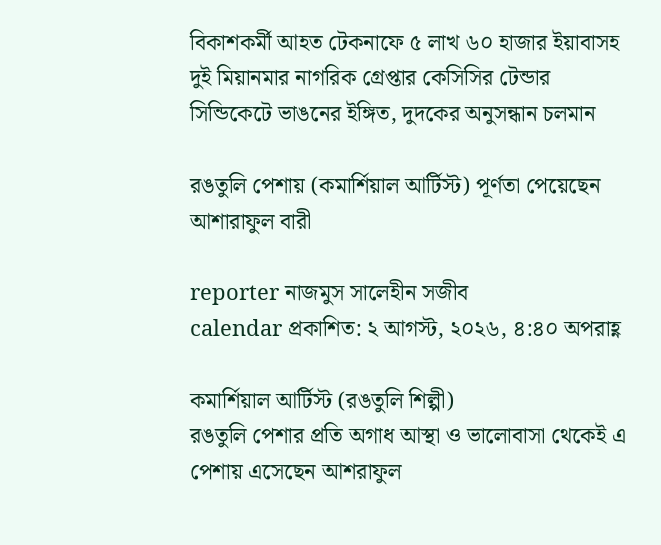বিকাশকর্মী আহত টেকনাফে ৫ লাখ ৬০ হাজার ইয়াবাসহ দুই মিয়ানমার নাগরিক গ্রেপ্তার কেসিসির টেন্ডার সিন্ডিকেটে ভাঙনের ইঙ্গিত, দুদকের অনুসন্ধান চলমান

রঙতুলি পেশায় (কমার্শিয়াল আর্টিস্ট) পূর্ণতা পেয়েছেন আশারাফুল বারী

reporter নাজমুস সালেহীন সজীব
calendar প্রকাশিত: ২ আগস্ট, ২০২৬, ৪:৪০ অপরাহ্ণ

কমার্শিয়াল আর্টিস্ট (রঙতুলি শিল্পী)
রঙতুলি পেশার প্রতি অগাধ আস্থা ও ভালোবাসা থেকেই এ পেশায় এসেছেন আশরাফুল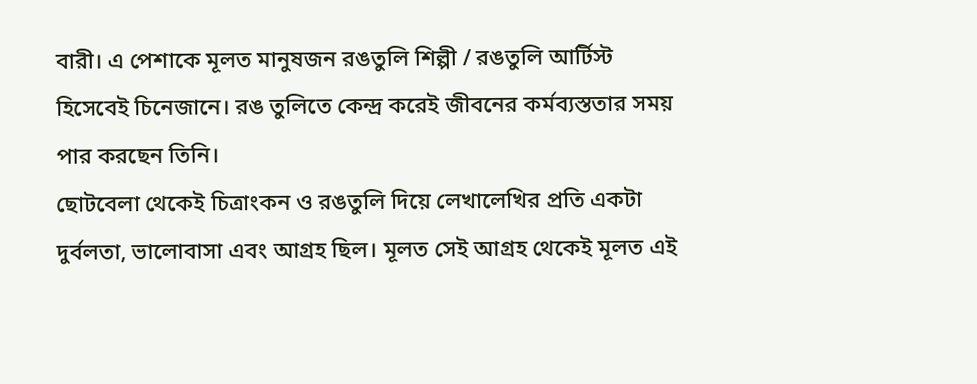বারী। এ পেশাকে মূলত মানুষজন রঙতুলি শিল্পী / রঙতুলি আর্টিস্ট হিসেবেই চিনেজানে। রঙ তুলিতে কেন্দ্র করেই জীবনের কর্মব্যস্ততার সময় পার করছেন তিনি।
ছোটবেলা থেকেই চিত্রাংকন ও রঙতুলি দিয়ে লেখালেখির প্রতি একটা দুর্বলতা, ভালোবাসা এবং আগ্রহ ছিল। মূলত সেই আগ্রহ থেকেই মূলত এই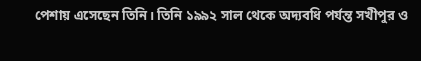পেশায় এসেছেন তিনি। তিনি ১৯৯২ সাল থেকে অদ্যবধি পর্যন্ত সখীপুর ও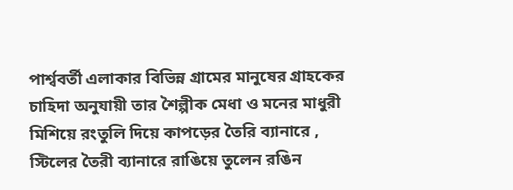পার্শ্ববর্তী এলাকার বিভিন্ন গ্রামের মানুষের গ্রাহকের চাহিদা অনুযায়ী তার শৈল্পীক মেধা ও মনের মাধুরী মিশিয়ে রংতুলি দিয়ে কাপড়ের তৈরি ব্যানারে , স্টিলের তৈরী ব্যানারে রাঙিয়ে তুলেন রঙিন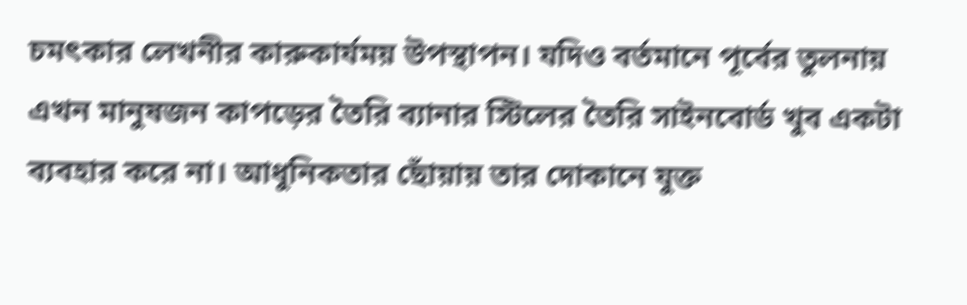চমৎকার লেখনীর কারুকার্যময় উপস্থাপন। যদিও বর্তমানে পূর্বের তুলনায় এখন মানুষজন কাপড়ের তৈরি ব্যানার স্টিলের তৈরি সাইনবোর্ড খুব একটা ব্যবহার করে না। আধুনিকতার ছোঁয়ায় তার দোকানে যুক্ত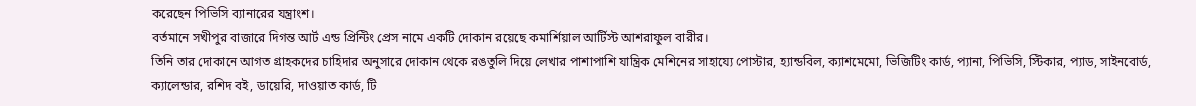করেছেন পিভিসি ব্যানারের যন্ত্রাংশ।
বর্তমানে সখীপুর বাজারে দিগন্ত আর্ট এন্ড প্রিন্টিং প্রেস নামে একটি দোকান রয়েছে কমার্শিয়াল আর্টিস্ট আশরাফুল বারীর।
তিনি তার দোকানে আগত গ্রাহকদের চাহিদার অনুসারে দোকান থেকে রঙতুলি দিয়ে লেখার পাশাপাশি যান্ত্রিক মেশিনের সাহায্যে পোস্টার, হ্যান্ডবিল, ক্যাশমেমো, ভিজিটিং কার্ড, প্যানা, পিভিসি, স্টিকার, প্যাড, সাইনবোর্ড, ক্যালেন্ডার, রশিদ বই, ডায়েরি, দাওয়াত কার্ড, টি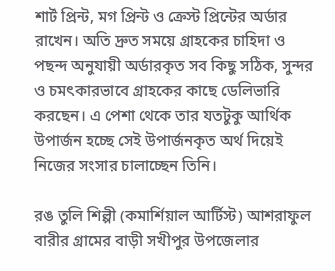শার্ট প্রিন্ট, মগ প্রিন্ট ও ক্রেস্ট প্রিন্টের অর্ডার রাখেন। অতি দ্রুত সময়ে গ্রাহকের চাহিদা ও পছন্দ অনুযায়ী অর্ডারকৃত সব কিছু সঠিক, সুন্দর ও চমৎকারভাবে গ্রাহকের কাছে ডেলিভারি করছেন। এ পেশা থেকে তার যতটুকু আর্থিক উপার্জন হচ্ছে সেই উপার্জনকৃত অর্থ দিয়েই নিজের সংসার চালাচ্ছেন তিনি।

রঙ তুলি শিল্পী (কমার্শিয়াল আর্টিস্ট) আশরাফুল বারীর গ্রামের বাড়ী সখীপুর উপজেলার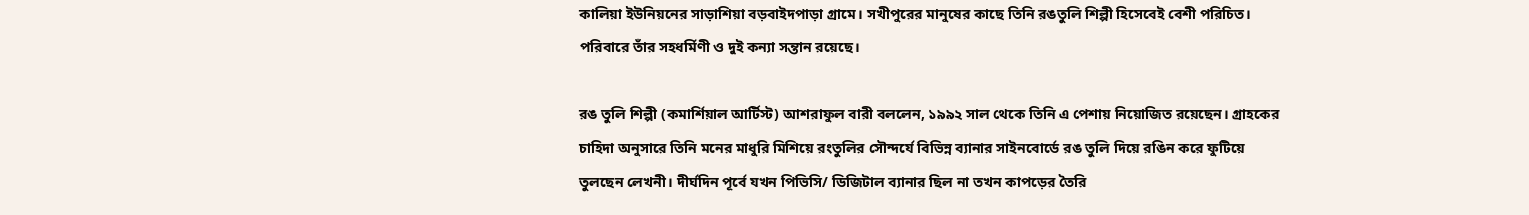কালিয়া ইউনিয়নের সাড়াশিয়া বড়বাইদপাড়া গ্রামে। সখীপুরের মানুষের কাছে তিনি রঙতুলি শিল্পী হিসেবেই বেশী পরিচিত। পরিবারে তাঁর সহধর্মিণী ও দুই কন্যা সন্তান রয়েছে।

রঙ তুলি শিল্পী (কমার্শিয়াল আর্টিস্ট) আশরাফুল বারী বললেন, ১৯৯২ সাল থেকে তিনি এ পেশায় নিয়োজিত রয়েছেন। গ্রাহকের চাহিদা অনুসারে তিনি মনের মাধুরি মিশিয়ে রংতুলির সৌন্দর্যে বিভিন্ন ব্যানার সাইনবোর্ডে রঙ তুলি দিয়ে রঙিন করে ফুটিয়ে তুলছেন লেখনী। দীর্ঘদিন পূর্বে যখন পিভিসি/ ডিজিটাল ব্যানার ছিল না তখন কাপড়ের তৈরি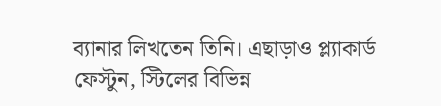ব্যানার লিখতেন তিনি। এছাড়াও প্ল্যাকার্ড ফেস্টুন, স্টিলের বিভিন্ন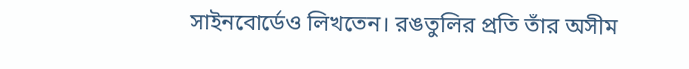সাইনবোর্ডেও লিখতেন। রঙতুলির প্রতি তাঁর অসীম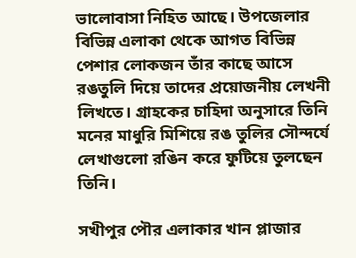ভালোবাসা নিহিত আছে। উপজেলার বিভিন্ন এলাকা থেকে আগত বিভিন্ন পেশার লোকজন তাঁর কাছে আসে রঙতুলি দিয়ে তাদের প্রয়োজনীয় লেখনী লিখতে। গ্রাহকের চাহিদা অনুসারে তিনি মনের মাধুরি মিশিয়ে রঙ তুলির সৌন্দর্যে লেখাগুলো রঙিন করে ফুটিয়ে তুলছেন তিনি।

সখীপুর পৌর এলাকার খান প্লাজার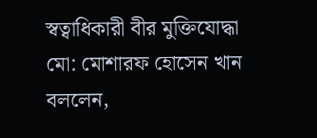স্বত্বাধিকারী বীর মুক্তিযোদ্ধা মো: মোশারফ হোসেন খান বললেন,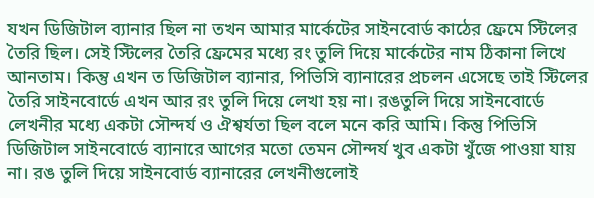যখন ডিজিটাল ব্যানার ছিল না তখন আমার মার্কেটের সাইনবোর্ড কাঠের ফ্রেমে স্টিলের তৈরি ছিল। সেই স্টিলের তৈরি ফ্রেমের মধ্যে রং তুলি দিয়ে মার্কেটের নাম ঠিকানা লিখে আনতাম। কিন্তু এখন ত ডিজিটাল ব্যানার, পিভিসি ব্যানারের প্রচলন এসেছে তাই স্টিলের তৈরি সাইনবোর্ডে এখন আর রং তুলি দিয়ে লেখা হয় না। রঙতুলি দিয়ে সাইনবোর্ডে লেখনীর মধ্যে একটা সৌন্দর্য ও ঐশ্বর্যতা ছিল বলে মনে করি আমি। কিন্তু পিভিসি ডিজিটাল সাইনবোর্ডে ব্যানারে আগের মতো তেমন সৌন্দর্য খুব একটা খুঁজে পাওয়া যায় না। রঙ তুলি দিয়ে সাইনবোর্ড ব্যানারের লেখনীগুলোই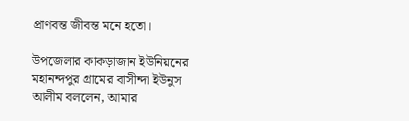প্রাণবন্ত জীবন্ত মনে হতো।

উপজেলার কাকড়াজান ইউনিয়নের মহানন্দপুর গ্রামের বাসীন্দা ইউনুস আলীম বললেন, আমার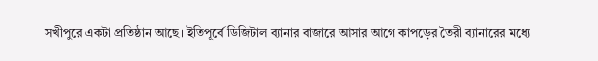সখীপুরে একটা প্রতিষ্ঠান আছে। ইতিপূর্বে ডিজিটাল ব্যানার বাজারে আসার আগে কাপড়ের তৈরী ব্যানারের মধ্যে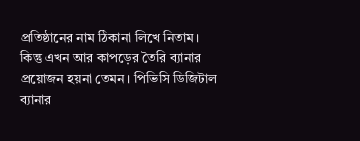প্রতিষ্ঠানের নাম ঠিকানা লিখে নিতাম। কিন্তু এখন আর কাপড়ের তৈরি ব্যানার প্রয়োজন হয়না তেমন। পিভিসি ডিজিটাল ব্যানার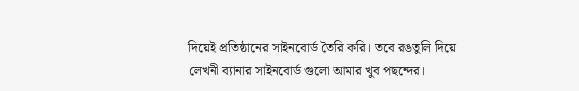দিয়েই প্রতিষ্ঠানের সাইনবোর্ড তৈরি করি। তবে রঙতুলি দিয়ে লেখনী ব্যানার সাইনবোর্ড গুলো আমার খুব পছন্দের।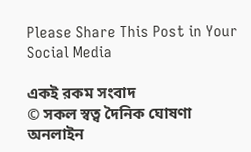Please Share This Post in Your Social Media

একই রকম সংবাদ
© সকল স্বত্ব দৈনিক ঘোষণা অনলাইন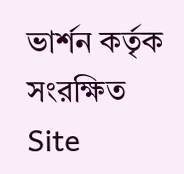ভার্শন কর্তৃক সংরক্ষিত
Site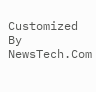Customized By NewsTech.Com